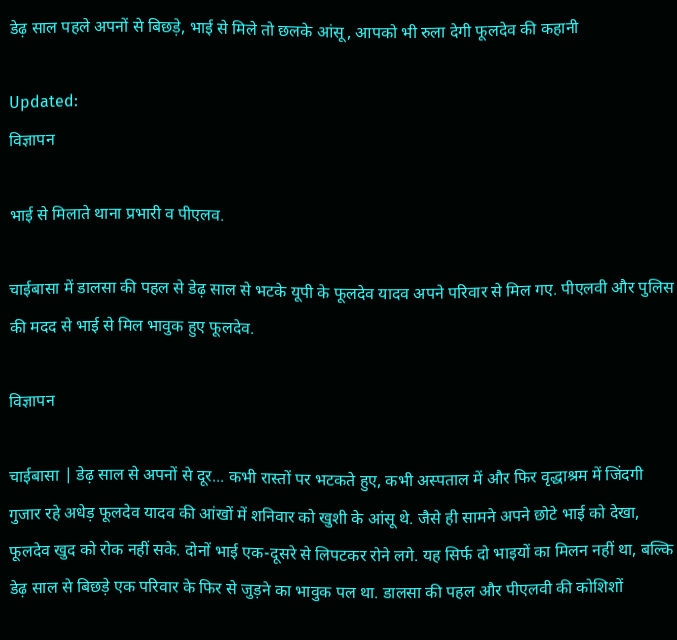डेढ़ साल पहले अपनों से बिछड़े, भाई से मिले तो छलके आंसू, आपको भी रुला देगी फूलदेव की कहानी

Updated:
विज्ञापन

भाई से मिलाते थाना प्रभारी व पीएलव.

चाईबासा में डालसा की पहल से डेढ़ साल से भटके यूपी के फूलदेव यादव अपने परिवार से मिल गए. पीएलवी और पुलिस की मदद से भाई से मिल भावुक हुए फूलदेव.

विज्ञापन

चाईबासा | डेढ़ साल से अपनों से दूर... कभी रास्तों पर भटकते हुए, कभी अस्पताल में और फिर वृद्धाश्रम में जिंदगी गुजार रहे अधेड़ फूलदेव यादव की आंखों में शनिवार को खुशी के आंसू थे. जैसे ही सामने अपने छोटे भाई को देखा, फूलदेव खुद को रोक नहीं सके. दोनों भाई एक-दूसरे से लिपटकर रोने लगे. यह सिर्फ दो भाइयों का मिलन नहीं था, बल्कि डेढ़ साल से बिछड़े एक परिवार के फिर से जुड़ने का भावुक पल था. डालसा की पहल और पीएलवी की कोशिशों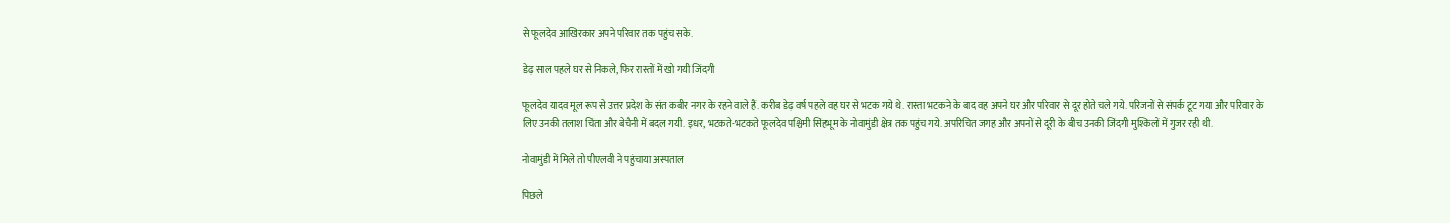से फूलदेव आखिरकार अपने परिवार तक पहुंच सके.

डेढ़ साल पहले घर से निकले, फिर रास्तों में खो गयी जिंदगी

फूलदेव यादव मूल रूप से उत्तर प्रदेश के संत कबीर नगर के रहने वाले हैं. करीब डेढ़ वर्ष पहले वह घर से भटक गये थे. रास्ता भटकने के बाद वह अपने घर और परिवार से दूर होते चले गये. परिजनों से संपर्क टूट गया और परिवार के लिए उनकी तलाश चिंता और बेचैनी में बदल गयी. इधर, भटकते-भटकते फूलदेव पश्चिमी सिंहभूम के नोवामुंडी क्षेत्र तक पहुंच गये. अपरिचित जगह और अपनों से दूरी के बीच उनकी जिंदगी मुश्किलों में गुजर रही थी.

नोवामुंडी में मिले तो पीएलवी ने पहुंचाया अस्पताल

पिछले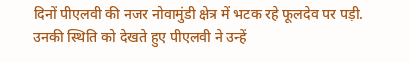दिनों पीएलवी की नजर नोवामुंडी क्षेत्र में भटक रहे फूलदेव पर पड़ी. उनकी स्थिति को देखते हुए पीएलवी ने उन्हें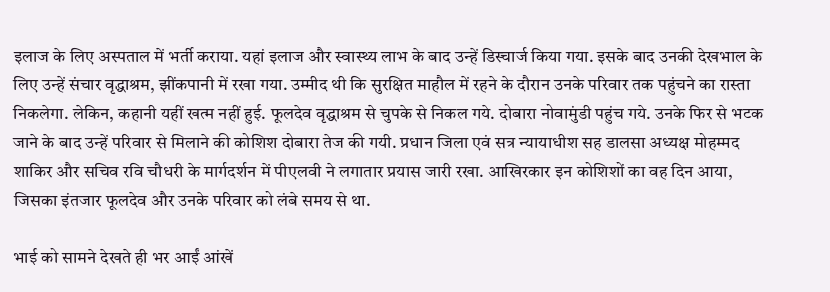इलाज के लिए अस्पताल में भर्ती कराया. यहां इलाज और स्वास्थ्य लाभ के बाद उन्हें डिस्चार्ज किया गया. इसके बाद उनकी देखभाल के लिए उन्हें संचार वृद्धाश्रम, झींकपानी में रखा गया. उम्मीद थी कि सुरक्षित माहौल में रहने के दौरान उनके परिवार तक पहुंचने का रास्ता निकलेगा. लेकिन, कहानी यहीं खत्म नहीं हुई. फूलदेव वृद्धाश्रम से चुपके से निकल गये. दोबारा नोवामुंडी पहुंच गये. उनके फिर से भटक जाने के बाद उन्हें परिवार से मिलाने की कोशिश दोबारा तेज की गयी. प्रधान जिला एवं सत्र न्यायाधीश सह डालसा अध्यक्ष मोहम्मद शाकिर और सचिव रवि चौधरी के मार्गदर्शन में पीएलवी ने लगातार प्रयास जारी रखा. आखिरकार इन कोशिशों का वह दिन आया, जिसका इंतजार फूलदेव और उनके परिवार को लंबे समय से था.

भाई को सामने देखते ही भर आईं आंखें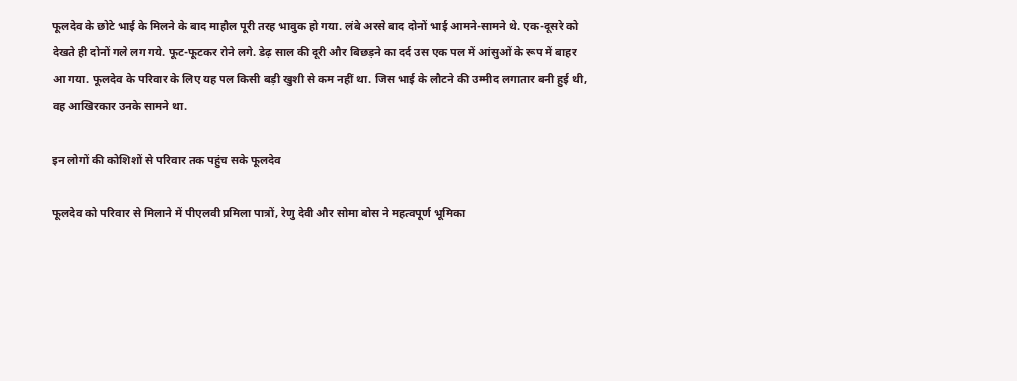फूलदेव के छोटे भाई के मिलने के बाद माहौल पूरी तरह भावुक हो गया. लंबे अरसे बाद दोनों भाई आमने-सामने थे. एक-दूसरे को देखते ही दोनों गले लग गये. फूट-फूटकर रोने लगे. डेढ़ साल की दूरी और बिछड़ने का दर्द उस एक पल में आंसुओं के रूप में बाहर आ गया. फूलदेव के परिवार के लिए यह पल किसी बड़ी खुशी से कम नहीं था. जिस भाई के लौटने की उम्मीद लगातार बनी हुई थी, वह आखिरकार उनके सामने था.

इन लोगों की कोशिशों से परिवार तक पहुंच सके फूलदेव

फूलदेव को परिवार से मिलाने में पीएलवी प्रमिला पात्रों, रेणु देवी और सोमा बोस ने महत्वपूर्ण भूमिका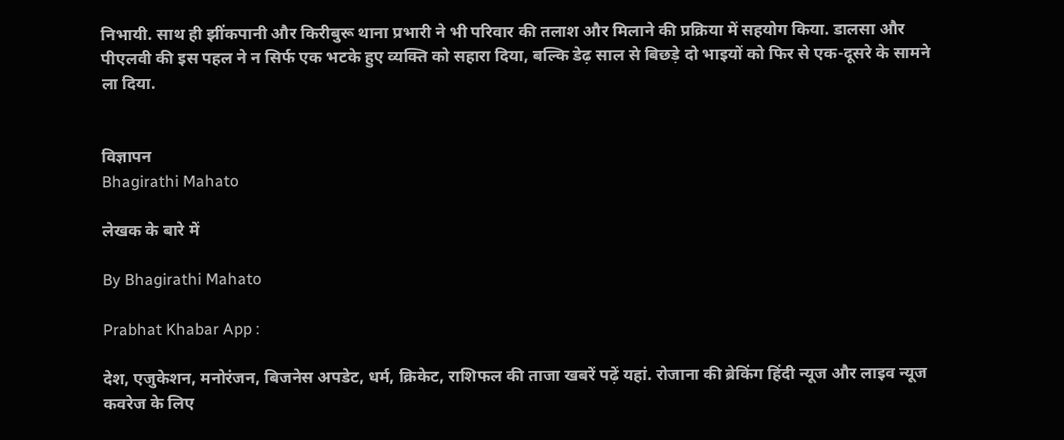निभायी. साथ ही झींकपानी और किरीबुरू थाना प्रभारी ने भी परिवार की तलाश और मिलाने की प्रक्रिया में सहयोग किया. डालसा और पीएलवी की इस पहल ने न सिर्फ एक भटके हुए व्यक्ति को सहारा दिया, बल्कि डेढ़ साल से बिछड़े दो भाइयों को फिर से एक-दूसरे के सामने ला दिया.


विज्ञापन
Bhagirathi Mahato

लेखक के बारे में

By Bhagirathi Mahato

Prabhat Khabar App :

देश, एजुकेशन, मनोरंजन, बिजनेस अपडेट, धर्म, क्रिकेट, राशिफल की ताजा खबरें पढ़ें यहां. रोजाना की ब्रेकिंग हिंदी न्यूज और लाइव न्यूज कवरेज के लिए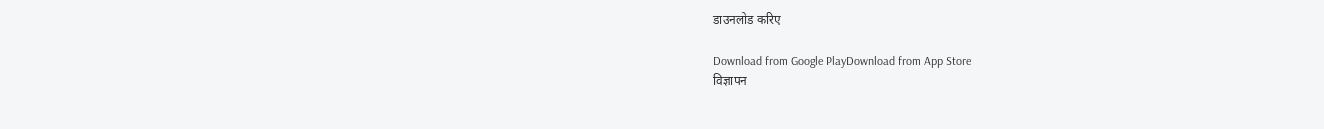डाउनलोड करिए

Download from Google PlayDownload from App Store
विज्ञापन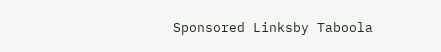Sponsored Linksby Taboola